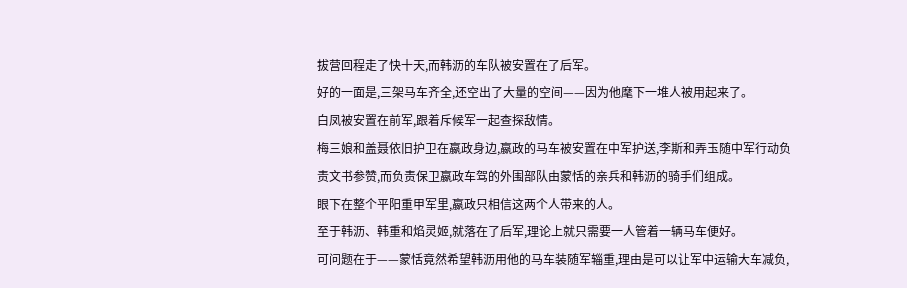拔营回程走了快十天,而韩沥的车队被安置在了后军。
好的一面是,三架马车齐全,还空出了大量的空间——因为他麾下一堆人被用起来了。
白凤被安置在前军,跟着斥候军一起查探敌情。
梅三娘和盖聂依旧护卫在嬴政身边,嬴政的马车被安置在中军护送,李斯和弄玉随中军行动负责文书参赞,而负责保卫嬴政车驾的外围部队由蒙恬的亲兵和韩沥的骑手们组成。
眼下在整个平阳重甲军里,嬴政只相信这两个人带来的人。
至于韩沥、韩重和焰灵姬,就落在了后军,理论上就只需要一人管着一辆马车便好。
可问题在于——蒙恬竟然希望韩沥用他的马车装随军辎重,理由是可以让军中运输大车减负,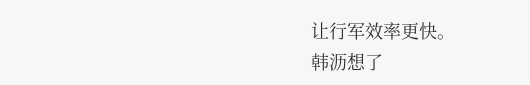让行军效率更快。
韩沥想了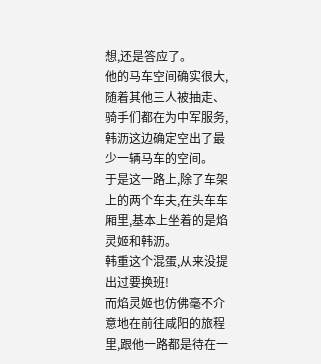想,还是答应了。
他的马车空间确实很大,随着其他三人被抽走、骑手们都在为中军服务,韩沥这边确定空出了最少一辆马车的空间。
于是这一路上,除了车架上的两个车夫,在头车车厢里,基本上坐着的是焰灵姬和韩沥。
韩重这个混蛋,从来没提出过要换班!
而焰灵姬也仿佛毫不介意地在前往咸阳的旅程里,跟他一路都是待在一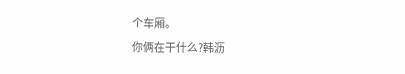个车厢。
你俩在干什么?韩沥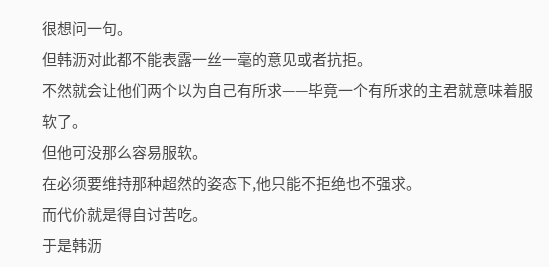很想问一句。
但韩沥对此都不能表露一丝一毫的意见或者抗拒。
不然就会让他们两个以为自己有所求——毕竟一个有所求的主君就意味着服软了。
但他可没那么容易服软。
在必须要维持那种超然的姿态下,他只能不拒绝也不强求。
而代价就是得自讨苦吃。
于是韩沥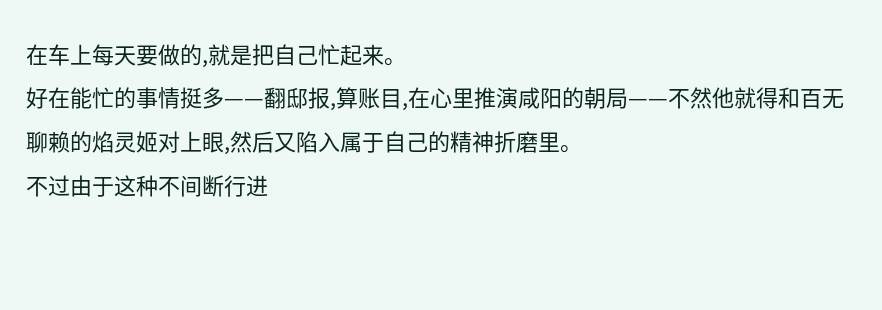在车上每天要做的,就是把自己忙起来。
好在能忙的事情挺多——翻邸报,算账目,在心里推演咸阳的朝局——不然他就得和百无聊赖的焰灵姬对上眼,然后又陷入属于自己的精神折磨里。
不过由于这种不间断行进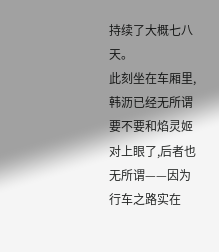持续了大概七八天。
此刻坐在车厢里,韩沥已经无所谓要不要和焰灵姬对上眼了,后者也无所谓——因为行车之路实在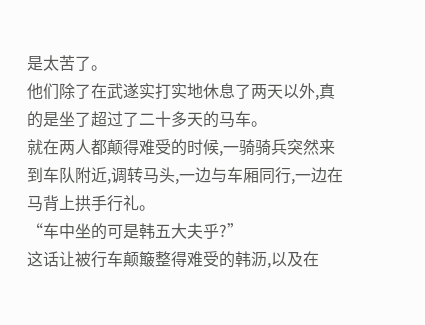是太苦了。
他们除了在武遂实打实地休息了两天以外,真的是坐了超过了二十多天的马车。
就在两人都颠得难受的时候,一骑骑兵突然来到车队附近,调转马头,一边与车厢同行,一边在马背上拱手行礼。
“车中坐的可是韩五大夫乎?”
这话让被行车颠簸整得难受的韩沥,以及在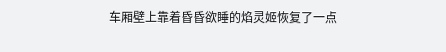车厢壁上靠着昏昏欲睡的焰灵姬恢复了一点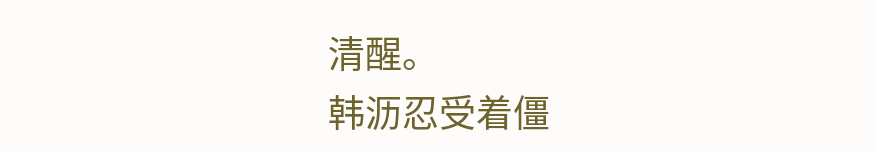清醒。
韩沥忍受着僵